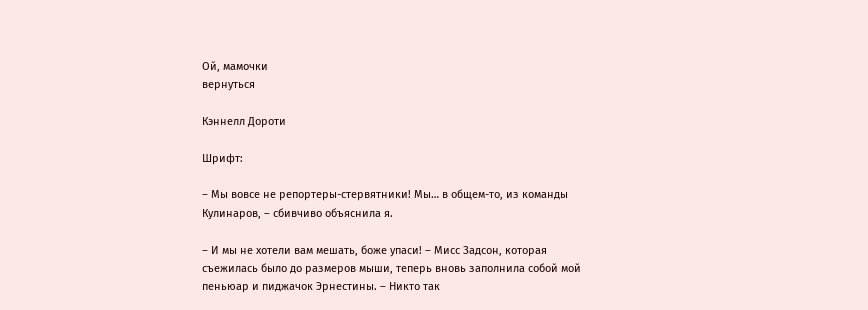Ой, мамочки
вернуться

Кэннелл Дороти

Шрифт:

– Мы вовсе не репортеры-стервятники! Мы… в общем-то, из команды Кулинаров, – сбивчиво объяснила я.

– И мы не хотели вам мешать, боже упаси! – Мисс Задсон, которая съежилась было до размеров мыши, теперь вновь заполнила собой мой пеньюар и пиджачок Эрнестины. – Никто так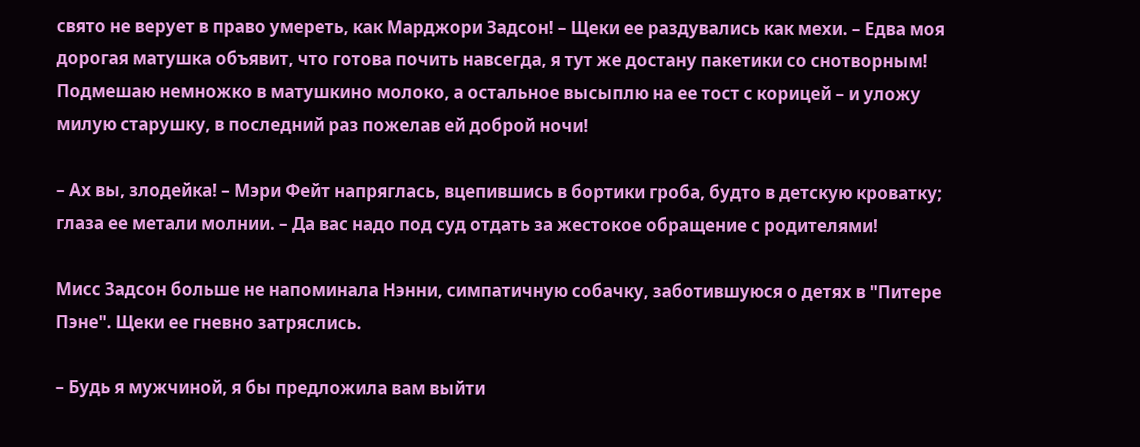свято не верует в право умереть, как Марджори Задсон! – Щеки ее раздувались как мехи. – Едва моя дорогая матушка объявит, что готова почить навсегда, я тут же достану пакетики со снотворным! Подмешаю немножко в матушкино молоко, а остальное высыплю на ее тост с корицей – и уложу милую старушку, в последний раз пожелав ей доброй ночи!

– Ах вы, злодейка! – Мэри Фейт напряглась, вцепившись в бортики гроба, будто в детскую кроватку; глаза ее метали молнии. – Да вас надо под суд отдать за жестокое обращение с родителями!

Мисс Задсон больше не напоминала Нэнни, симпатичную собачку, заботившуюся о детях в "Питере Пэне". Щеки ее гневно затряслись.

– Будь я мужчиной, я бы предложила вам выйти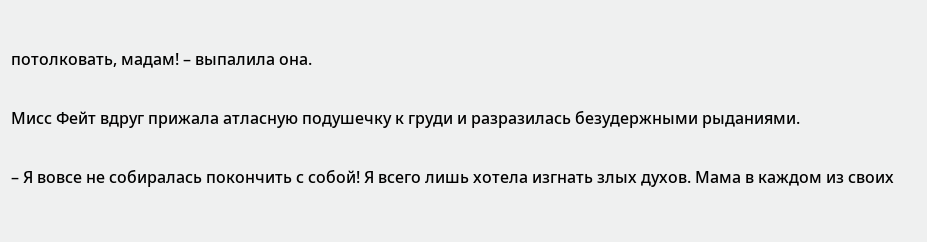потолковать, мадам! – выпалила она.

Мисс Фейт вдруг прижала атласную подушечку к груди и разразилась безудержными рыданиями.

– Я вовсе не собиралась покончить с собой! Я всего лишь хотела изгнать злых духов. Мама в каждом из своих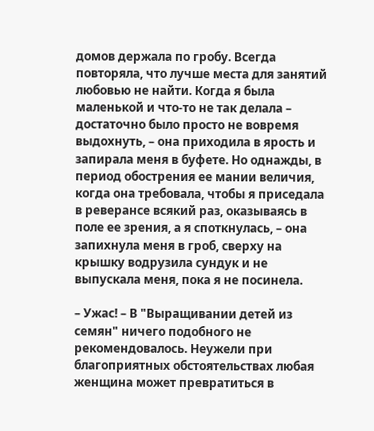домов держала по гробу. Всегда повторяла, что лучше места для занятий любовью не найти. Когда я была маленькой и что-то не так делала – достаточно было просто не вовремя выдохнуть, – она приходила в ярость и запирала меня в буфете. Но однажды, в период обострения ее мании величия, когда она требовала, чтобы я приседала в реверансе всякий раз, оказываясь в поле ее зрения, а я споткнулась, – она запихнула меня в гроб, сверху на крышку водрузила сундук и не выпускала меня, пока я не посинела.

– Ужас! – В "Выращивании детей из семян" ничего подобного не рекомендовалось. Неужели при благоприятных обстоятельствах любая женщина может превратиться в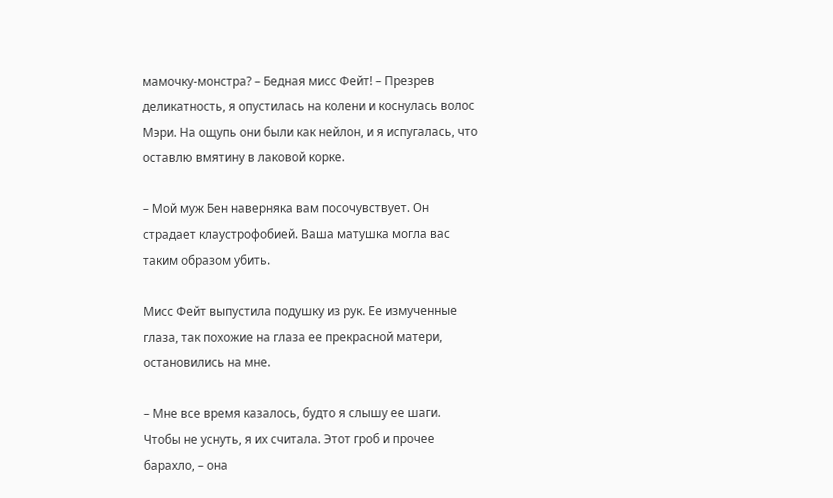мамочку-монстра? – Бедная мисс Фейт! – Презрев деликатность, я опустилась на колени и коснулась волос Мэри. На ощупь они были как нейлон, и я испугалась, что оставлю вмятину в лаковой корке.

– Мой муж Бен наверняка вам посочувствует. Он страдает клаустрофобией. Ваша матушка могла вас таким образом убить.

Мисс Фейт выпустила подушку из рук. Ее измученные глаза, так похожие на глаза ее прекрасной матери, остановились на мне.

– Мне все время казалось, будто я слышу ее шаги. Чтобы не уснуть, я их считала. Этот гроб и прочее барахло, – она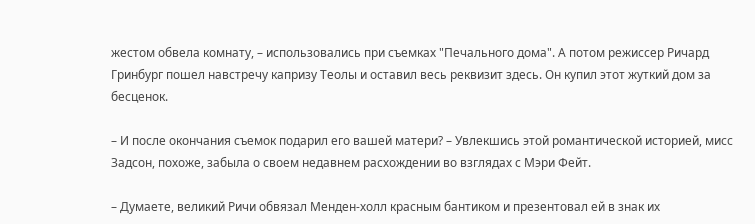жестом обвела комнату, – использовались при съемках "Печального дома". А потом режиссер Ричард Гринбург пошел навстречу капризу Теолы и оставил весь реквизит здесь. Он купил этот жуткий дом за бесценок.

– И после окончания съемок подарил его вашей матери? – Увлекшись этой романтической историей, мисс Задсон, похоже, забыла о своем недавнем расхождении во взглядах с Мэри Фейт.

– Думаете, великий Ричи обвязал Менден-холл красным бантиком и презентовал ей в знак их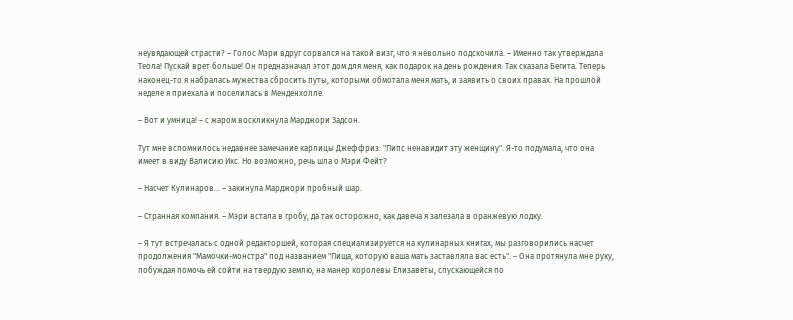неувядающей страсти? – Голос Мэри вдруг сорвался на такой визг, что я невольно подскочила. – Именно так утверждала Теола! Пускай врет больше! Он предназначал этот дом для меня, как подарок на день рождения. Так сказала Бегита. Теперь наконец-то я набралась мужества сбросить путы, которыми обмотала меня мать, и заявить о своих правах. На прошлой неделе я приехала и поселилась в Менденхолле.

– Вот и умница! – с жаром воскликнула Марджори Задсон.

Тут мне вспомнилось недавнее замечание карлицы Джеффриз: "Пипс ненавидит эту женщину". Я-то подумала, что она имеет в виду Валисию Икс. Но возможно, речь шла о Мэри Фейт?

– Насчет Кулинаров… – закинула Марджори пробный шар.

– Странная компания. – Мэри встала в гробу, да так осторожно, как давеча я залезала в оранжевую лодку.

– Я тут встречалась с одной редакторшей, которая специализируется на кулинарных книгах, мы разговорились насчет продолжения "Мамочки-монстра" под названием "Пища, которую ваша мать заставляла вас есть". – Она протянула мне руку, побуждая помочь ей сойти на твердую землю, на манер королевы Елизаветы, спускающейся по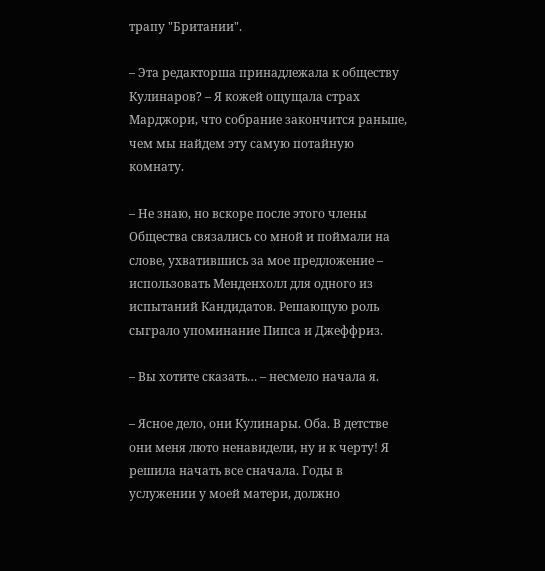трапу "Британии".

– Эта редакторша принадлежала к обществу Кулинаров? – Я кожей ощущала страх Марджори, что собрание закончится раньше, чем мы найдем эту самую потайную комнату.

– Не знаю, но вскоре после этого члены Общества связались со мной и поймали на слове, ухватившись за мое предложение – использовать Менденхолл для одного из испытаний Кандидатов. Решающую роль сыграло упоминание Пипса и Джеффриз.

– Вы хотите сказать… – несмело начала я.

– Ясное дело, они Кулинары. Оба. В детстве они меня люто ненавидели, ну и к черту! Я решила начать все сначала. Годы в услужении у моей матери, должно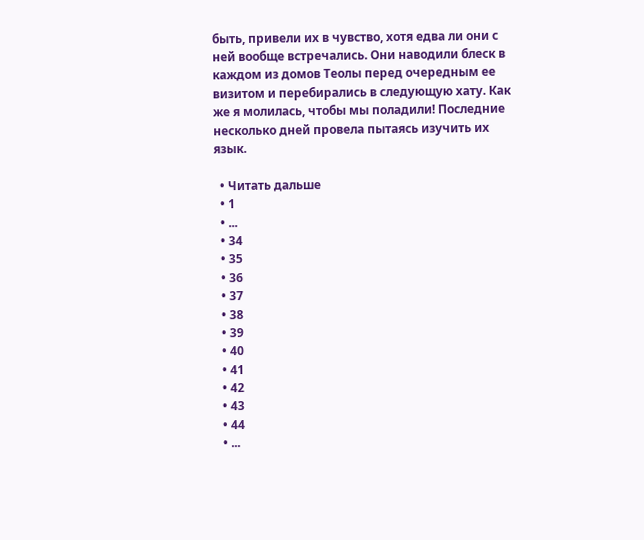быть, привели их в чувство, хотя едва ли они с ней вообще встречались. Они наводили блеск в каждом из домов Теолы перед очередным ее визитом и перебирались в следующую хату. Как же я молилась, чтобы мы поладили! Последние несколько дней провела пытаясь изучить их язык.

  • Читать дальше
  • 1
  • ...
  • 34
  • 35
  • 36
  • 37
  • 38
  • 39
  • 40
  • 41
  • 42
  • 43
  • 44
  • ...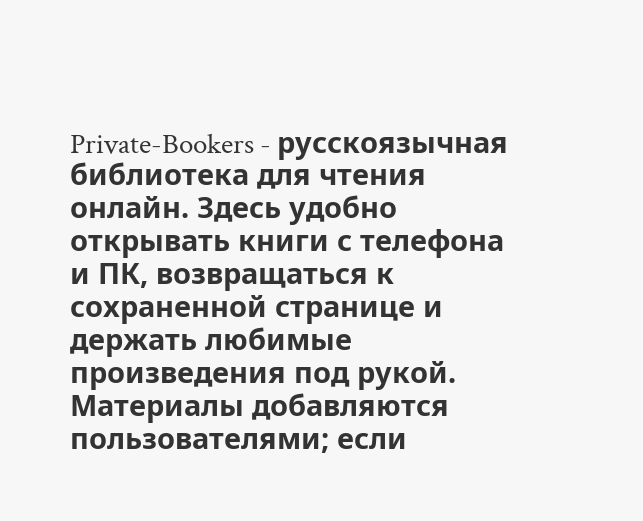Private-Bookers - русскоязычная библиотека для чтения онлайн. Здесь удобно открывать книги с телефона и ПК, возвращаться к сохраненной странице и держать любимые произведения под рукой. Материалы добавляются пользователями; если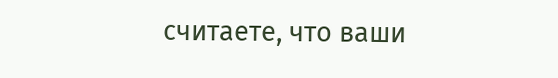считаете, что ваши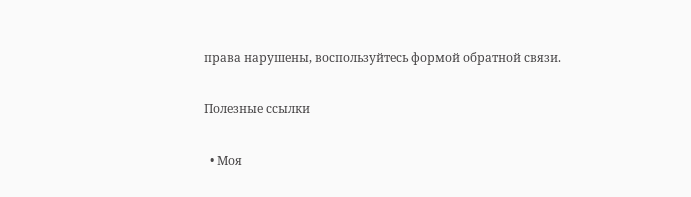права нарушены, воспользуйтесь формой обратной связи.

Полезные ссылки

  • Моя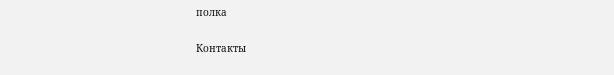полка

Контакты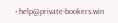• help@private-bookers.win